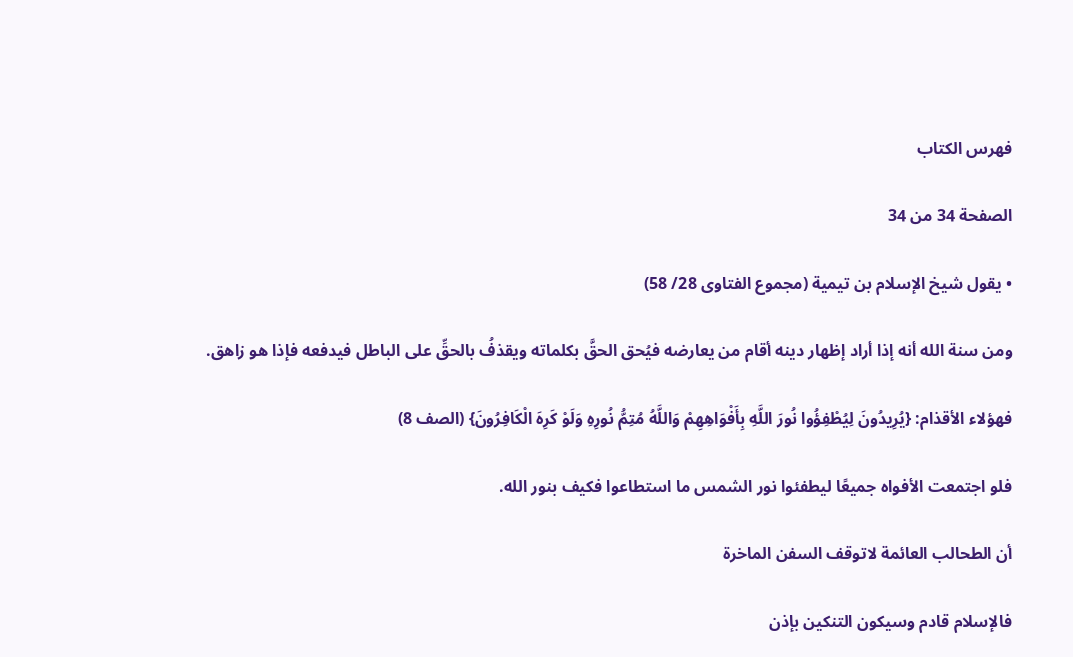فهرس الكتاب

الصفحة 34 من 34

• يقول شيخ الإسلام بن تيمية (مجموع الفتاوى 28/ 58)

ومن سنة الله أنه إذا أراد إظهار دينه أقام من يعارضه فيُحق الحقَّ بكلماته ويقذفُ بالحقِّ على الباطل فيدفعه فإذا هو زاهق.

فهؤلاء الأقذام: {يُرِيدُونَ لِيُطْفِؤُوا نُورَ اللَّهِ بِأَفْوَاهِهِمْ وَاللَّهُ مُتِمُّ نُورِهِ وَلَوْ كَرِهَ الْكَافِرُونَ} (الصف 8)

فلو اجتمعت الأفواه جميعًا ليطفئوا نور الشمس ما استطاعوا فكيف بنور الله.

أن الطحالب العائمة لاتوقف السفن الماخرة

فالإسلام قادم وسيكون التنكين بإذن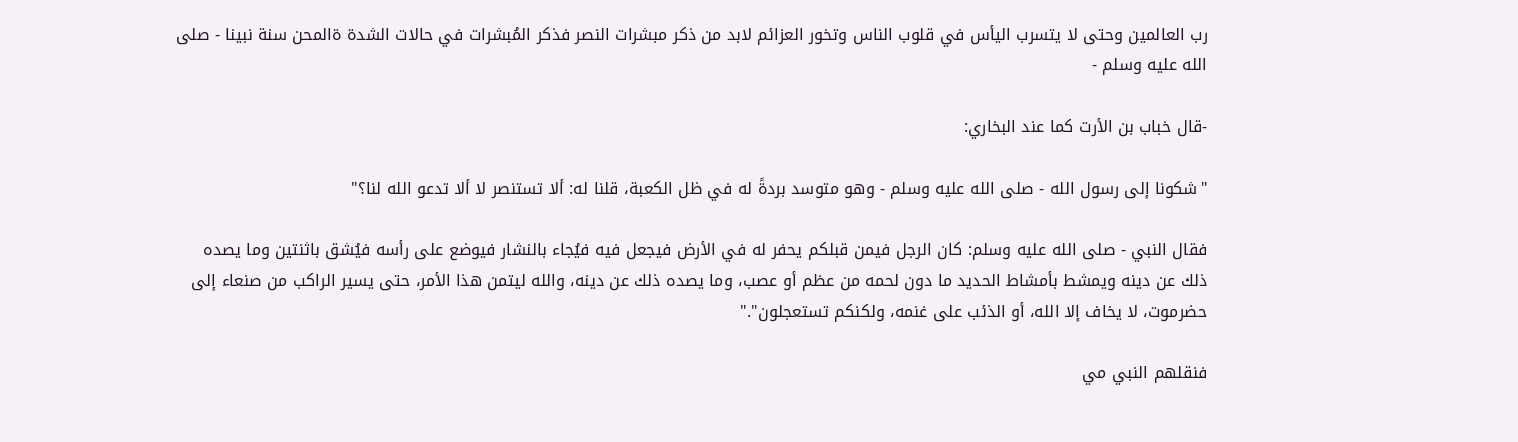رب العالمين وحتى لا يتسرب اليأس في قلوب الناس وتخور العزائم لابد من ذكر مبشرات النصر فذكر المُبشرات في حالات الشدة ةالمحن سنة نبينا - صلى الله عليه وسلم -

-قال خباب بن الأرت كما عند البخاري:

"شكونا إلى رسول الله - صلى الله عليه وسلم - وهو متوسد بردةً له في ظل الكعبة، قلنا له: ألا تستنصر لا ألا تدعو الله لنا؟"

فقال النبي - صلى الله عليه وسلم: كان الرجل فيمن قبلكم يحفر له في الأرض فيجعل فيه فيُجاء بالنشار فيوضع على رأسه فيُشق باثنتين وما يصده ذلك عن دينه ويمشط بأمشاط الحديد ما دون لحمه من عظم أو عصب، وما يصده ذلك عن دينه، والله ليتمن هذا الأمر، حتى يسير الراكب من صنعاء إلى حضرموت، لا يخاف إلا الله، أو الذئب على غنمه، ولكنكم تستعجلون"."

فنقلهم النبي مي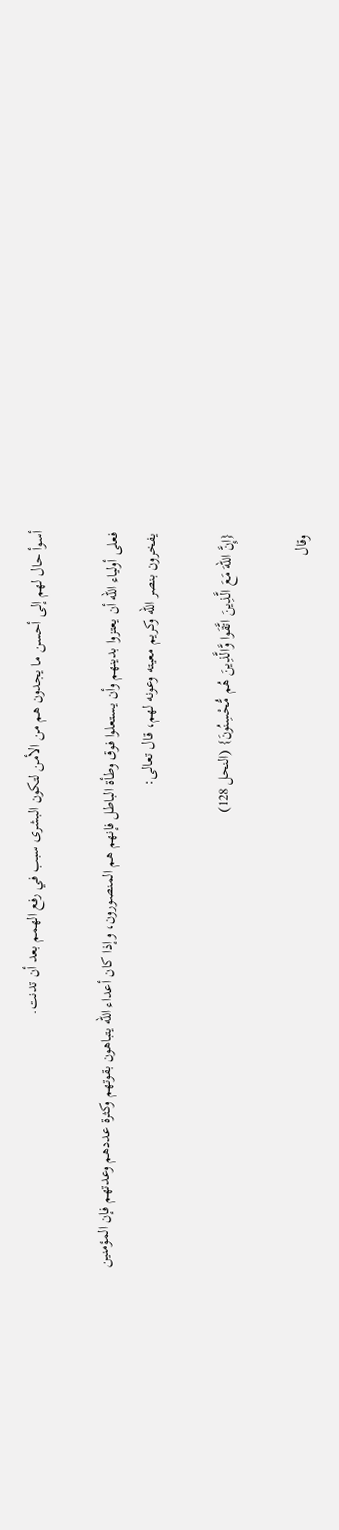أسوأ حال لهم إلى أحسن ما يجدون هم من الأمن لتكون البشرى سبب في رفع الهمم بعد أن تدنت.

فعلى أولياء الله أن يعتزوا بدينهم وأن يستعلوا فوق وطأة الباطل فإنهم هم المنصورون، وإذا كان أعداء الله يتباهون بقوتهم وكثرة عددهم وعدتهم فإن المؤمنين يفخرون بنصر الله وكريم معيته وعونه لهم، قال تعالى:

{إِنَّ اللّهَ مَعَ الَّذِينَ اتَّقَوا وَّالَّذِينَ هُم مُّحْسِنُونَ} (النحل 128)

وقال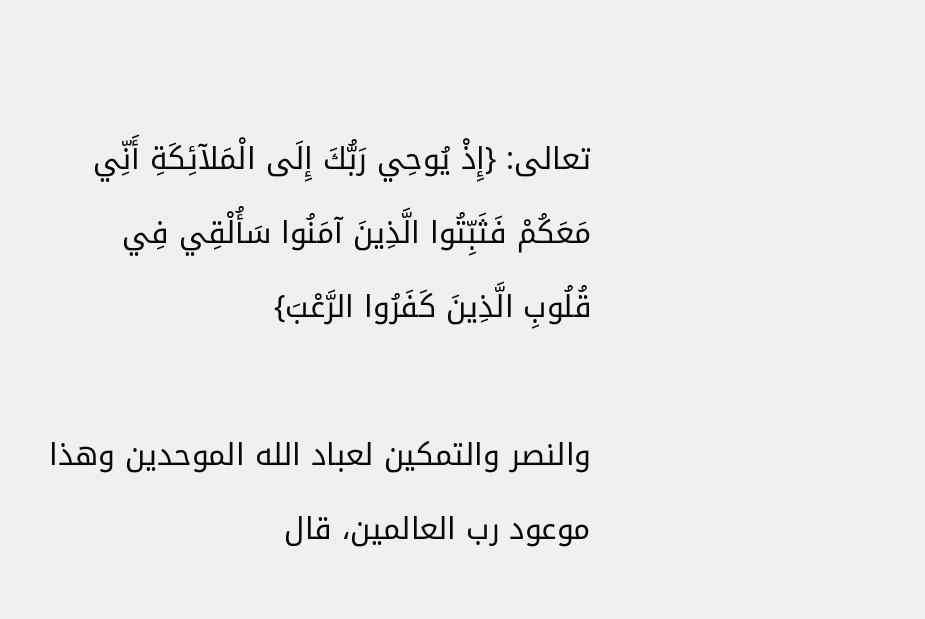تعالى: {إِذْ يُوحِي رَبُّكَ إِلَى الْمَلآئِكَةِ أَنِّي مَعَكُمْ فَثَبِّتُوا الَّذِينَ آمَنُوا سَأُلْقِي فِي قُلُوبِ الَّذِينَ كَفَرُوا الرَّعْبَ}

والنصر والتمكين لعباد الله الموحدين وهذا موعود رب العالمين، قال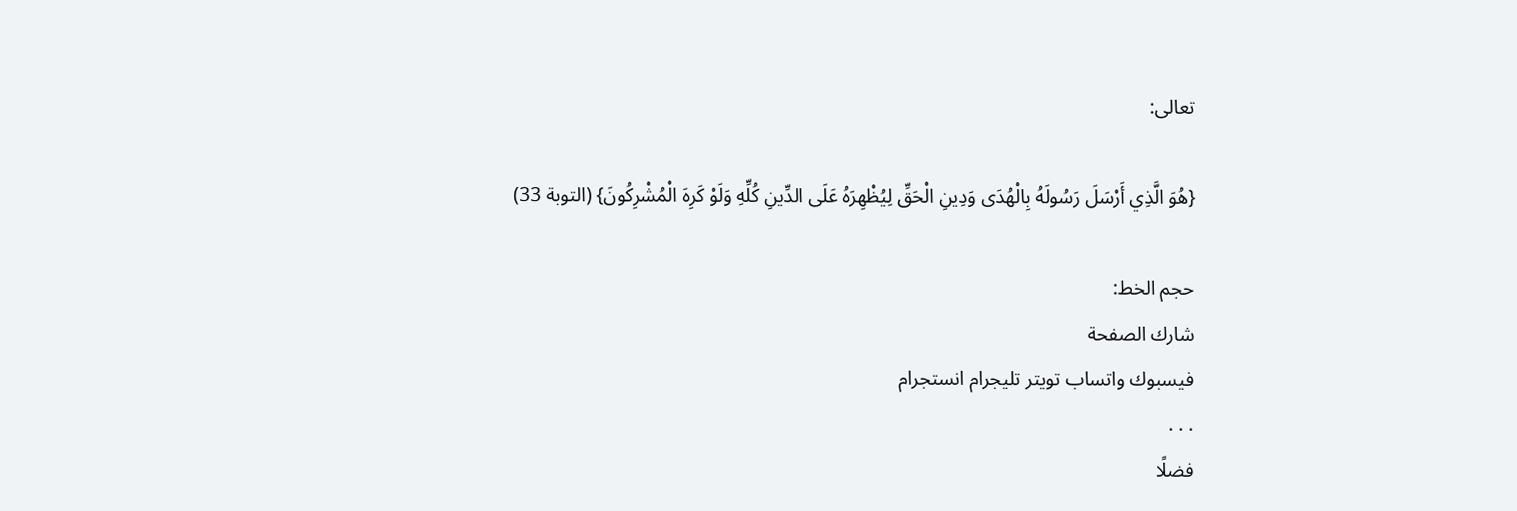تعالى:

{هُوَ الَّذِي أَرْسَلَ رَسُولَهُ بِالْهُدَى وَدِينِ الْحَقِّ لِيُظْهِرَهُ عَلَى الدِّينِ كُلِّهِ وَلَوْ كَرِهَ الْمُشْرِكُونَ} (التوبة 33)

حجم الخط:
شارك الصفحة
فيسبوك واتساب تويتر تليجرام انستجرام
. . .
فضلًا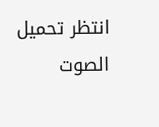انتظر تحميل الصوت